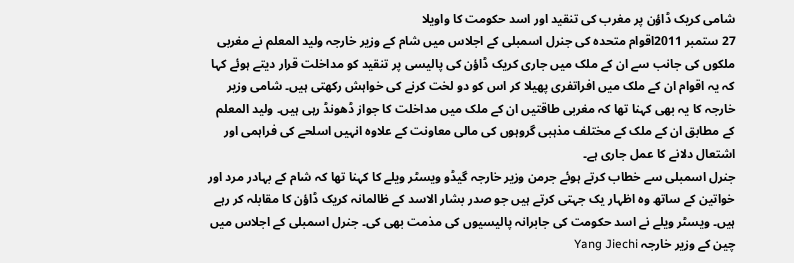شامی کریک ڈاؤن پر مغرب کی تنقید اور اسد حکومت کا واویلا
27 ستمبر 2011اقوام متحدہ کی جنرل اسمبلی کے اجلاس میں شام کے وزیر خارجہ ولید المعلم نے مغربی ملکوں کی جانب سے ان کے ملک میں جاری کریک ڈاؤن کی پالیسی پر تنقید کو مداخلت قرار دیتے ہوئے کہا کہ یہ اقوام ان کے ملک میں افراتفری پھیلا کر اس کو دو لخت کرنے کی خواہش رکھتی ہیں۔ شامی وزیر خارجہ کا یہ بھی کہنا تھا کہ مغربی طاقتیں ان کے ملک میں مداخلت کا جواز ڈھونڈ رہی ہیں۔ ولید المعلم کے مطابق ان کے ملک کے مختلف مذہبی گروہوں کی مالی معاونت کے علاوہ انہیں اسلحے کی فراہمی اور اشتعال دلانے کا عمل جاری ہے۔
جنرل اسمبلی سے خطاب کرتے ہوئے جرمن وزیر خارجہ گیڈو ویسٹر ویلے کا کہنا تھا کہ شام کے بہادر مرد اور خواتین کے ساتھ وہ اظہار یک جہتی کرتے ہیں جو صدر بشار الاسد کے ظالمانہ کریک ڈاؤن کا مقابلہ کر رہے ہیں۔ ویسٹر ویلے نے اسد حکومت کی جابرانہ پالیسیوں کی مذمت بھی کی۔ جنرل اسمبلی کے اجلاس میں چین کے وزیر خارجہ Yang Jiechi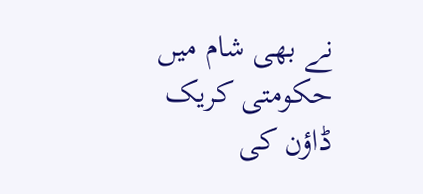نے بھی شام میں حکومتی کریک ڈاؤن کی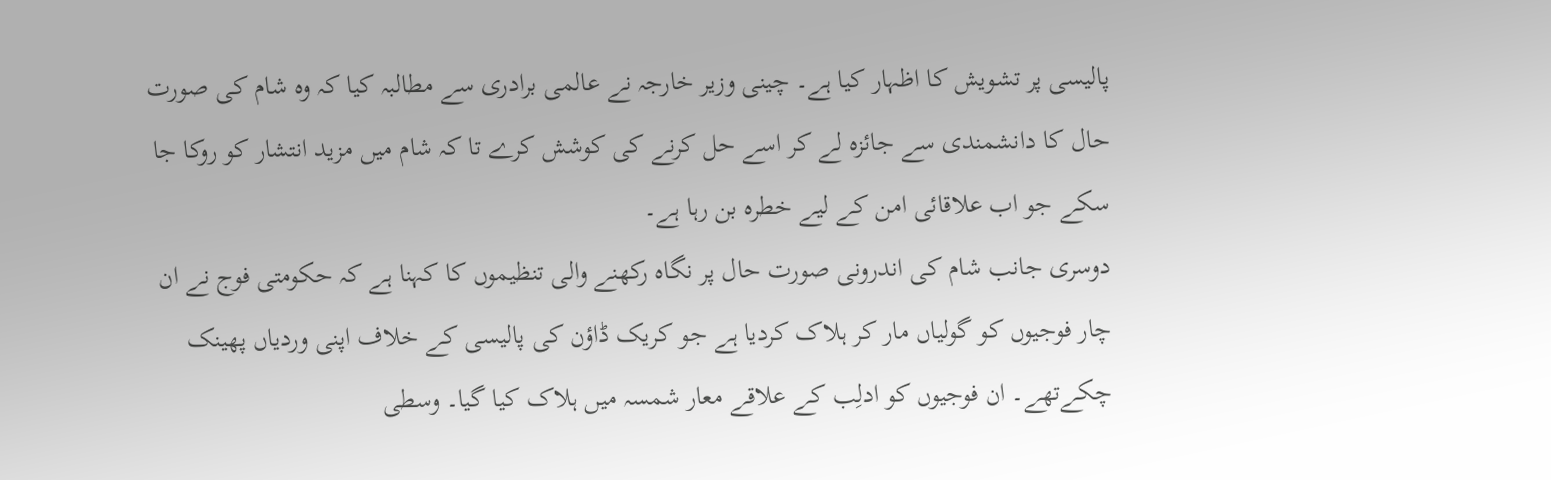پالیسی پر تشویش کا اظہار کیا ہے۔ چینی وزیر خارجہ نے عالمی برادری سے مطالبہ کیا کہ وہ شام کی صورت حال کا دانشمندی سے جائزہ لے کر اسے حل کرنے کی کوشش کرے تا کہ شام میں مزید انتشار کو روکا جا سکے جو اب علاقائی امن کے لیے خطرہ بن رہا ہے۔
دوسری جانب شام کی اندرونی صورت حال پر نگاہ رکھنے والی تنظیموں کا کہنا ہے کہ حکومتی فوج نے ان چار فوجیوں کو گولیاں مار کر ہلاک کردیا ہے جو کریک ڈاؤن کی پالیسی کے خلاف اپنی وردیاں پھینک چکےتھے۔ ان فوجیوں کو ادلِب کے علاقے معار شمسہ میں ہلاک کیا گیا۔ وسطی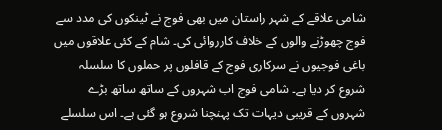شامی علاقے کے شہر راستان میں بھی فوج نے ٹینکوں کی مدد سے فوج چھوڑنے والوں کے خلاف کارروائی کی۔ شام کے کئی علاقوں میں باغی فوجیوں نے سرکاری فوج کے قافلوں پر حملوں کا سلسلہ شروع کر دیا ہے۔ شامی فوج اب شہروں کے ساتھ ساتھ بڑے شہروں کے قریبی دیہات تک پہنچنا شروع ہو گئی ہے۔ اس سلسلے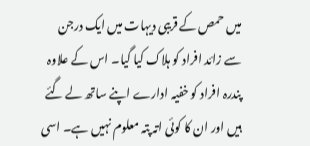میں حمص کے قریبی دیہات میں ایک درجن سے زائد افراد کو ہلاک کیا گیا۔ اس کے علاوہ پندرہ افراد کو خفیہ ادارے اپنے ساتھ لے گئے ہیں اور ان کا کوئی اتہ پتہ معلوم نہیں ہے۔ اسی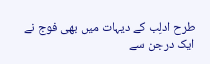طرح ادلِب کے دیہات میں بھی فوج نے ایک درجن سے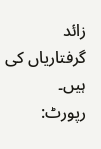زائد گرفتاریاں کی ہیں۔
رپورٹ: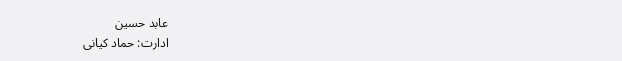عابد حسین
ادارت: حماد کیانی